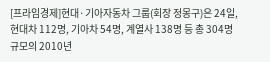[프라임경제]현대·기아자동차 그룹(회장 정몽구)은 24일, 현대차 112명, 기아차 54명, 계열사 138명 등 총 304명 규모의 2010년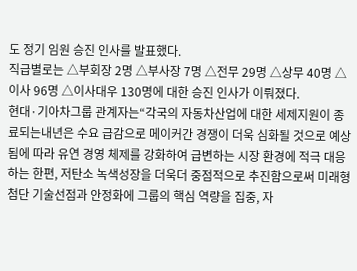도 정기 임원 승진 인사를 발표했다.
직급별로는 △부회장 2명 △부사장 7명 △전무 29명 △상무 40명 △이사 96명 △이사대우 130명에 대한 승진 인사가 이뤄졌다.
현대·기아차그룹 관계자는“각국의 자동차산업에 대한 세제지원이 종료되는내년은 수요 급감으로 메이커간 경쟁이 더욱 심화될 것으로 예상됨에 따라 유연 경영 체제를 강화하여 급변하는 시장 환경에 적극 대응하는 한편, 저탄소 녹색성장을 더욱더 중점적으로 추진함으로써 미래형 첨단 기술선점과 안정화에 그룹의 핵심 역량을 집중, 자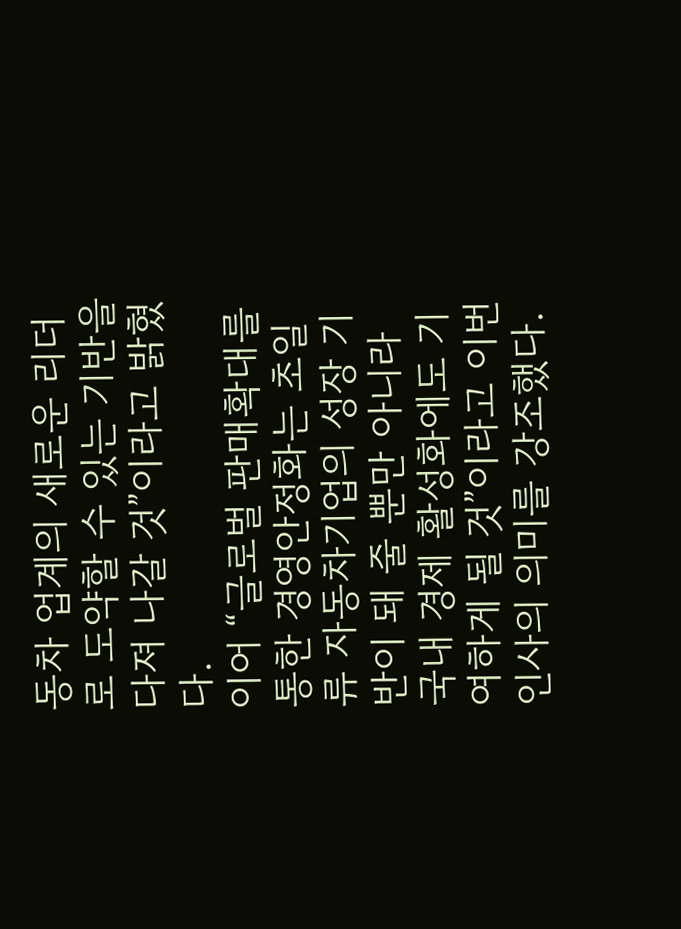동차 업계의 새로운 리더로 도약할 수 있는 기반을 다져 나갈 것”이라고 밝혔다.
이어 “글로벌 판매확대를 통한 경영안정화는 초일류 자동차기업의 성장 기반이 돼 줄 뿐만 아니라 국내 경제 활성화에도 기여하게 될 것”이라고 이번 인사의 의미를 강조했다.